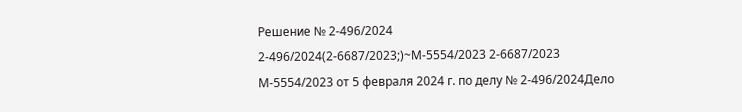Решение № 2-496/2024 2-496/2024(2-6687/2023;)~М-5554/2023 2-6687/2023 М-5554/2023 от 5 февраля 2024 г. по делу № 2-496/2024Дело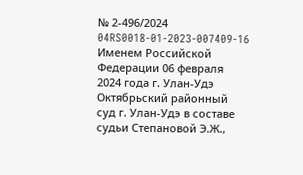№ 2-496/2024 04RS0018-01-2023-007409-16 Именем Российской Федерации 06 февраля 2024 года г. Улан-Удэ Октябрьский районный суд г. Улан-Удэ в составе судьи Степановой Э.Ж.,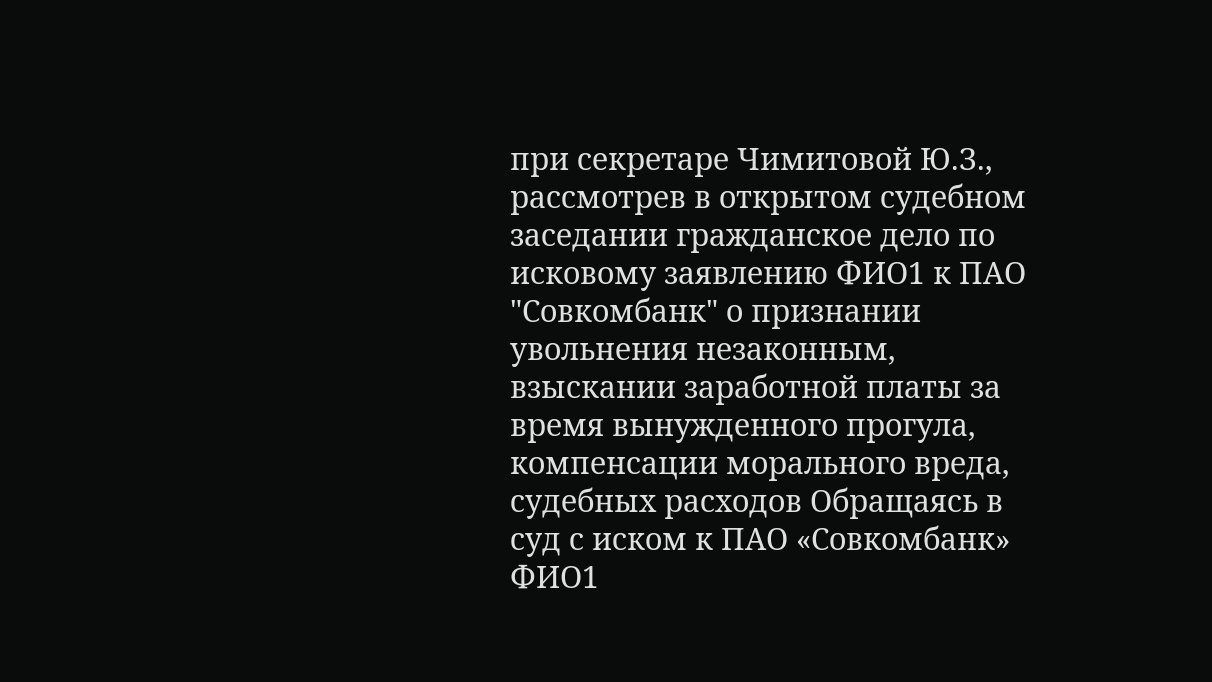при секретаре Чимитовой Ю.З., рассмотрев в открытом судебном заседании гражданское дело по исковому заявлению ФИО1 к ПАО "Совкомбанк" о признании увольнения незаконным, взыскании заработной платы за время вынужденного прогула, компенсации морального вреда, судебных расходов Обращаясь в суд с иском к ПАО «Совкомбанк» ФИО1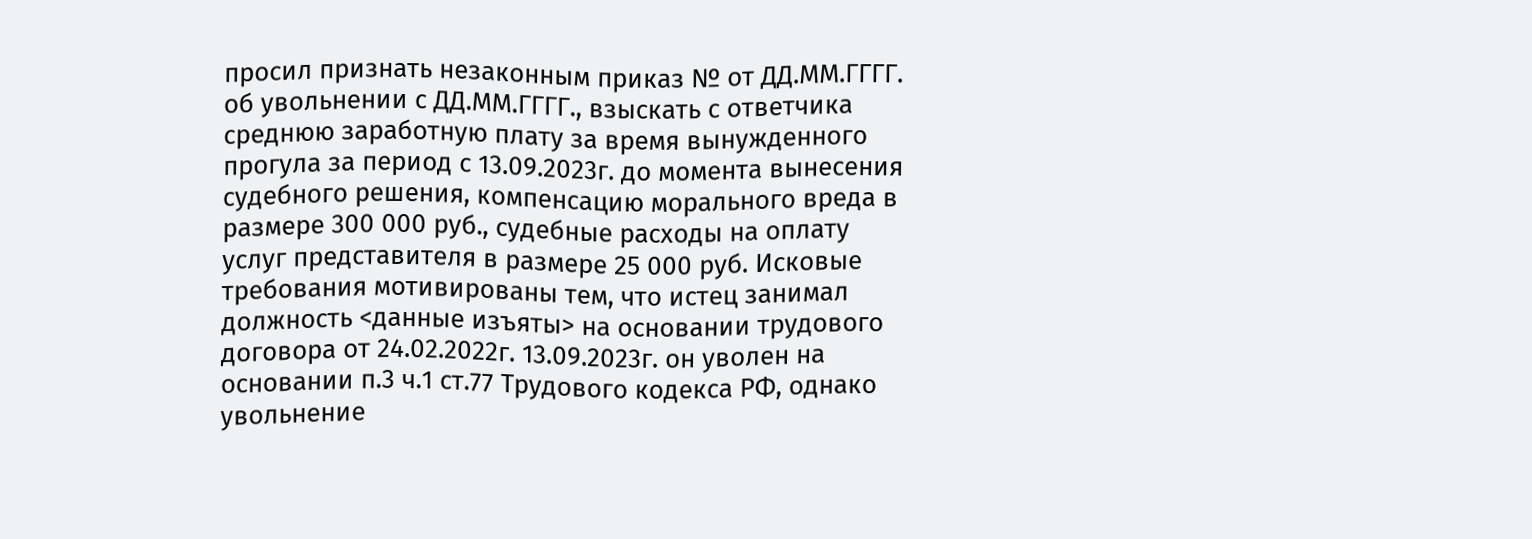просил признать незаконным приказ № от ДД.ММ.ГГГГ. об увольнении с ДД.ММ.ГГГГ., взыскать с ответчика среднюю заработную плату за время вынужденного прогула за период с 13.09.2023г. до момента вынесения судебного решения, компенсацию морального вреда в размере 300 000 руб., судебные расходы на оплату услуг представителя в размере 25 000 руб. Исковые требования мотивированы тем, что истец занимал должность <данные изъяты> на основании трудового договора от 24.02.2022г. 13.09.2023г. он уволен на основании п.3 ч.1 ст.77 Трудового кодекса РФ, однако увольнение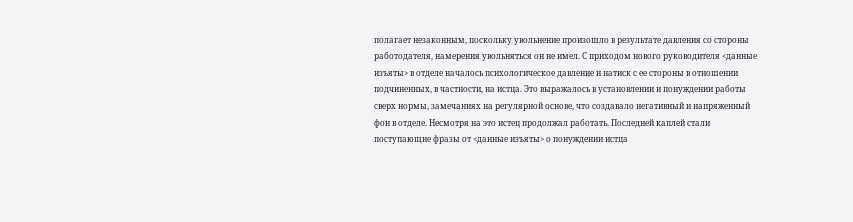полагает незаконным, поскольку увольнение произошло в результате давления со стороны работодателя, намерения увольняться он не имел. С приходом нового руководителя <данные изъяты> в отделе началось психологическое давление и натиск с ее стороны в отношении подчиненных, в частности, на истца. Это выражалось в установлении и понуждении работы сверх нормы, замечаниях на регулярной основе, что создавало негативный и напряженный фон в отделе. Несмотря на это истец продолжал работать. Последней каплей стали поступающие фразы от <данные изъяты> о понуждении истца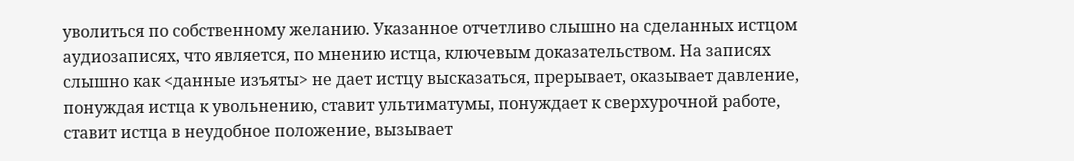уволиться по собственному желанию. Указанное отчетливо слышно на сделанных истцом аудиозаписях, что является, по мнению истца, ключевым доказательством. На записях слышно как <данные изъяты> не дает истцу высказаться, прерывает, оказывает давление, понуждая истца к увольнению, ставит ультиматумы, понуждает к сверхурочной работе, ставит истца в неудобное положение, вызывает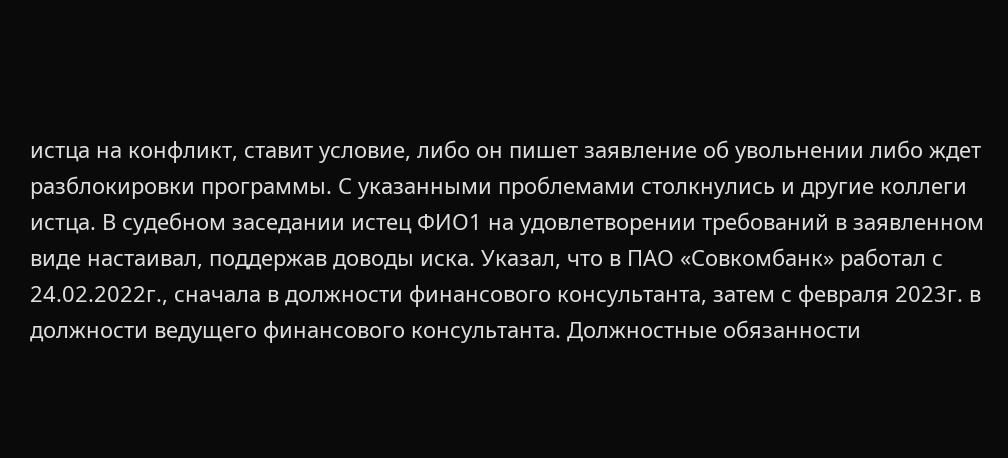истца на конфликт, ставит условие, либо он пишет заявление об увольнении либо ждет разблокировки программы. С указанными проблемами столкнулись и другие коллеги истца. В судебном заседании истец ФИО1 на удовлетворении требований в заявленном виде настаивал, поддержав доводы иска. Указал, что в ПАО «Совкомбанк» работал с 24.02.2022г., сначала в должности финансового консультанта, затем с февраля 2023г. в должности ведущего финансового консультанта. Должностные обязанности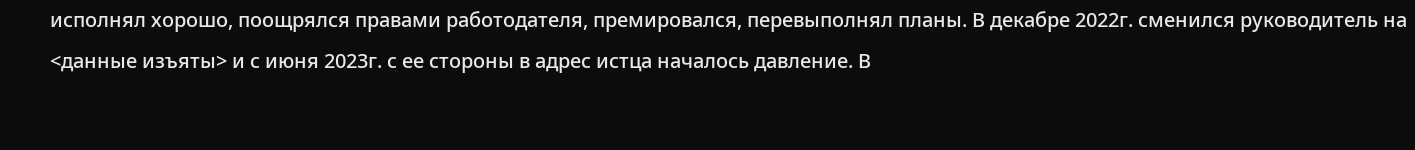исполнял хорошо, поощрялся правами работодателя, премировался, перевыполнял планы. В декабре 2022г. сменился руководитель на <данные изъяты> и с июня 2023г. с ее стороны в адрес истца началось давление. В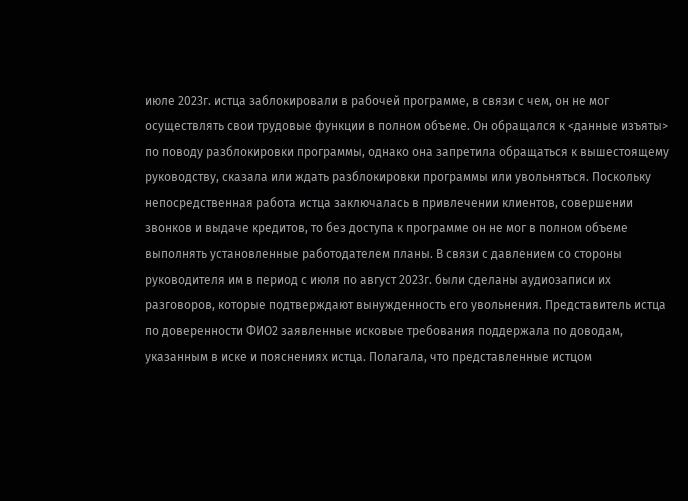июле 2023г. истца заблокировали в рабочей программе, в связи с чем, он не мог осуществлять свои трудовые функции в полном объеме. Он обращался к <данные изъяты> по поводу разблокировки программы, однако она запретила обращаться к вышестоящему руководству, сказала или ждать разблокировки программы или увольняться. Поскольку непосредственная работа истца заключалась в привлечении клиентов, совершении звонков и выдаче кредитов, то без доступа к программе он не мог в полном объеме выполнять установленные работодателем планы. В связи с давлением со стороны руководителя им в период с июля по август 2023г. были сделаны аудиозаписи их разговоров, которые подтверждают вынужденность его увольнения. Представитель истца по доверенности ФИО2 заявленные исковые требования поддержала по доводам, указанным в иске и пояснениях истца. Полагала, что представленные истцом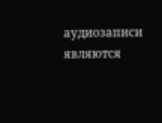аудиозаписи являются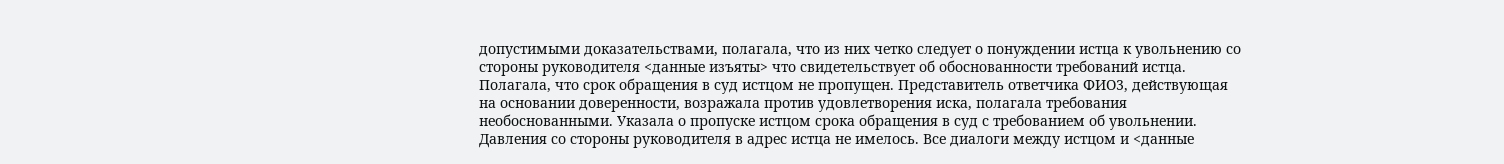допустимыми доказательствами, полагала, что из них четко следует о понуждении истца к увольнению со стороны руководителя <данные изъяты> что свидетельствует об обоснованности требований истца. Полагала, что срок обращения в суд истцом не пропущен. Представитель ответчика ФИО3, действующая на основании доверенности, возражала против удовлетворения иска, полагала требования необоснованными. Указала о пропуске истцом срока обращения в суд с требованием об увольнении. Давления со стороны руководителя в адрес истца не имелось. Все диалоги между истцом и <данные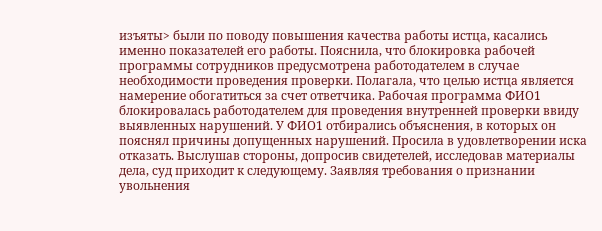изъяты> были по поводу повышения качества работы истца, касались именно показателей его работы. Пояснила, что блокировка рабочей программы сотрудников предусмотрена работодателем в случае необходимости проведения проверки. Полагала, что целью истца является намерение обогатиться за счет ответчика. Рабочая программа ФИО1 блокировалась работодателем для проведения внутренней проверки ввиду выявленных нарушений. У ФИО1 отбирались объяснения, в которых он пояснял причины допущенных нарушений. Просила в удовлетворении иска отказать. Выслушав стороны, допросив свидетелей, исследовав материалы дела, суд приходит к следующему. Заявляя требования о признании увольнения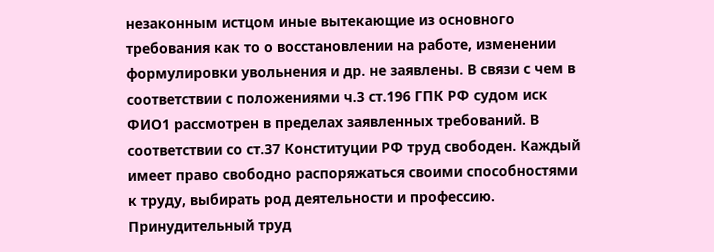незаконным истцом иные вытекающие из основного требования как то о восстановлении на работе, изменении формулировки увольнения и др. не заявлены. В связи с чем в соответствии с положениями ч.3 ст.196 ГПК РФ судом иск ФИО1 рассмотрен в пределах заявленных требований. В соответствии со ст.37 Конституции РФ труд свободен. Каждый имеет право свободно распоряжаться своими способностями к труду, выбирать род деятельности и профессию. Принудительный труд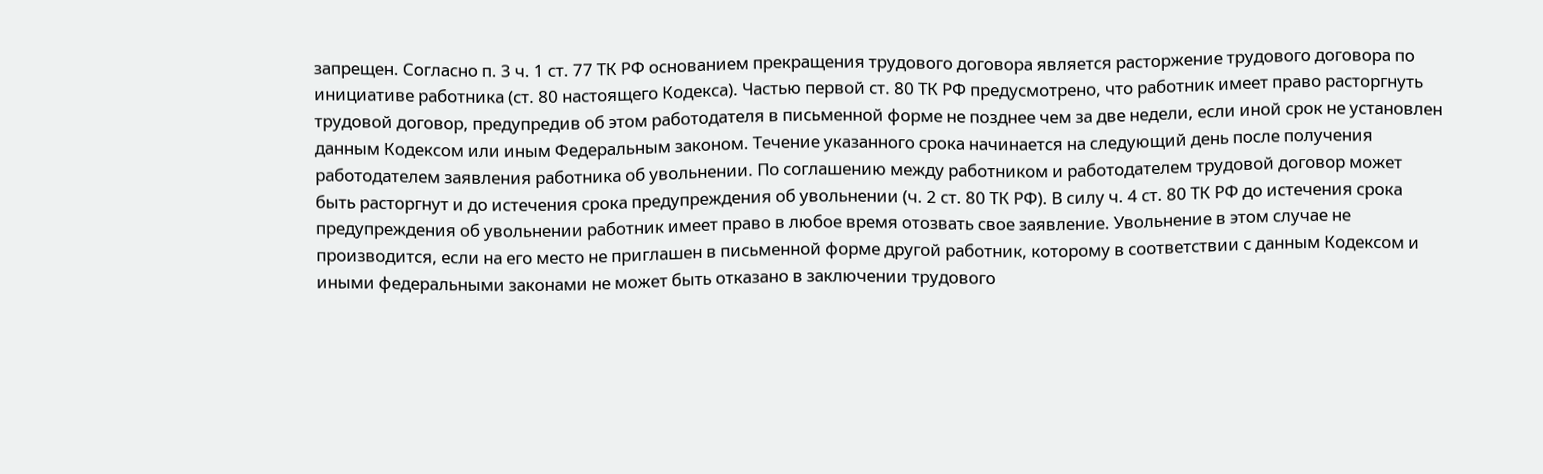запрещен. Согласно п. 3 ч. 1 ст. 77 ТК РФ основанием прекращения трудового договора является расторжение трудового договора по инициативе работника (ст. 80 настоящего Кодекса). Частью первой ст. 80 ТК РФ предусмотрено, что работник имеет право расторгнуть трудовой договор, предупредив об этом работодателя в письменной форме не позднее чем за две недели, если иной срок не установлен данным Кодексом или иным Федеральным законом. Течение указанного срока начинается на следующий день после получения работодателем заявления работника об увольнении. По соглашению между работником и работодателем трудовой договор может быть расторгнут и до истечения срока предупреждения об увольнении (ч. 2 ст. 80 ТК РФ). В силу ч. 4 ст. 80 ТК РФ до истечения срока предупреждения об увольнении работник имеет право в любое время отозвать свое заявление. Увольнение в этом случае не производится, если на его место не приглашен в письменной форме другой работник, которому в соответствии с данным Кодексом и иными федеральными законами не может быть отказано в заключении трудового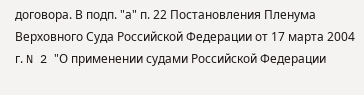договора. В подп. "а" п. 22 Постановления Пленума Верховного Суда Российской Федерации от 17 марта 2004 г. N 2 "О применении судами Российской Федерации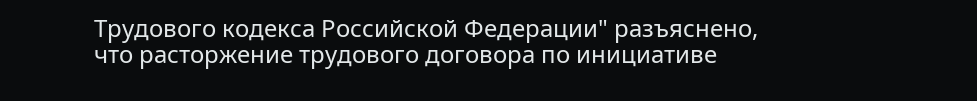Трудового кодекса Российской Федерации" разъяснено, что расторжение трудового договора по инициативе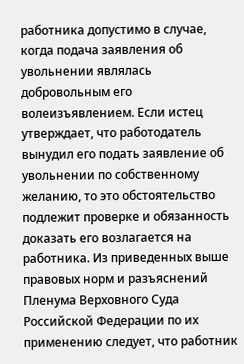работника допустимо в случае, когда подача заявления об увольнении являлась добровольным его волеизъявлением. Если истец утверждает, что работодатель вынудил его подать заявление об увольнении по собственному желанию, то это обстоятельство подлежит проверке и обязанность доказать его возлагается на работника. Из приведенных выше правовых норм и разъяснений Пленума Верховного Суда Российской Федерации по их применению следует, что работник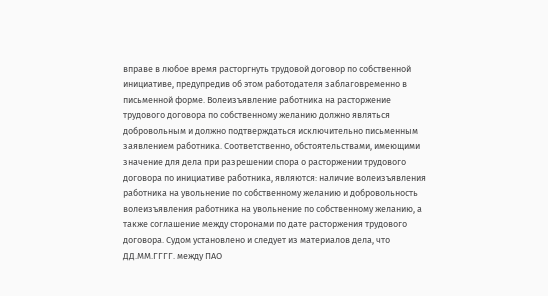вправе в любое время расторгнуть трудовой договор по собственной инициативе, предупредив об этом работодателя заблаговременно в письменной форме. Волеизъявление работника на расторжение трудового договора по собственному желанию должно являться добровольным и должно подтверждаться исключительно письменным заявлением работника. Соответственно, обстоятельствами, имеющими значение для дела при разрешении спора о расторжении трудового договора по инициативе работника, являются: наличие волеизъявления работника на увольнение по собственному желанию и добровольность волеизъявления работника на увольнение по собственному желанию, а также соглашение между сторонами по дате расторжения трудового договора. Судом установлено и следует из материалов дела, что ДД.ММ.ГГГГ. между ПАО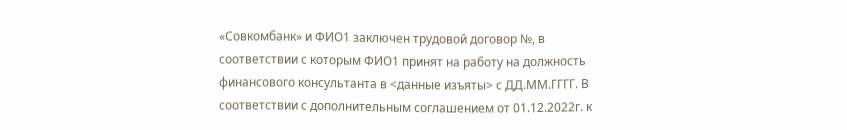«Совкомбанк» и ФИО1 заключен трудовой договор №, в соответствии с которым ФИО1 принят на работу на должность финансового консультанта в <данные изъяты> с ДД.ММ.ГГГГ. В соответствии с дополнительным соглашением от 01.12.2022г. к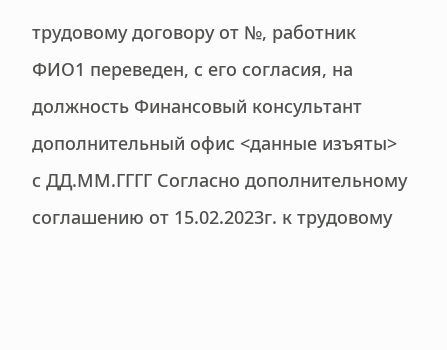трудовому договору от №, работник ФИО1 переведен, с его согласия, на должность Финансовый консультант дополнительный офис <данные изъяты> с ДД.ММ.ГГГГ Согласно дополнительному соглашению от 15.02.2023г. к трудовому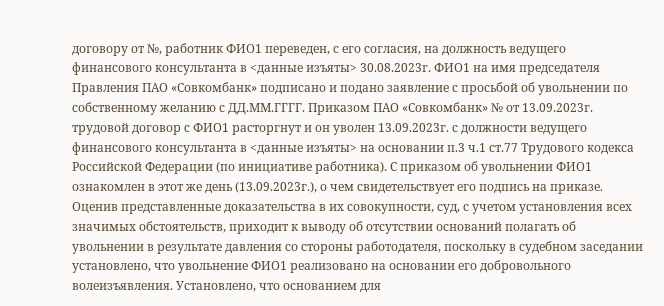договору от №, работник ФИО1 переведен, с его согласия, на должность ведущего финансового консультанта в <данные изъяты> 30.08.2023г. ФИО1 на имя председателя Правления ПАО «Совкомбанк» подписано и подано заявление с просьбой об увольнении по собственному желанию с ДД.ММ.ГГГГ. Приказом ПАО «Совкомбанк» № от 13.09.2023г. трудовой договор с ФИО1 расторгнут и он уволен 13.09.2023г. с должности ведущего финансового консультанта в <данные изъяты> на основании п.3 ч.1 ст.77 Трудового кодекса Российской Федерации (по инициативе работника). С приказом об увольнении ФИО1 ознакомлен в этот же день (13.09.2023г.), о чем свидетельствует его подпись на приказе. Оценив представленные доказательства в их совокупности, суд, с учетом установления всех значимых обстоятельств, приходит к выводу об отсутствии оснований полагать об увольнении в результате давления со стороны работодателя, поскольку в судебном заседании установлено, что увольнение ФИО1 реализовано на основании его добровольного волеизъявления. Установлено, что основанием для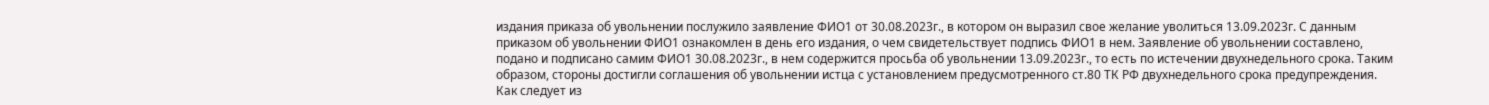издания приказа об увольнении послужило заявление ФИО1 от 30.08.2023г., в котором он выразил свое желание уволиться 13.09.2023г. С данным приказом об увольнении ФИО1 ознакомлен в день его издания, о чем свидетельствует подпись ФИО1 в нем. Заявление об увольнении составлено, подано и подписано самим ФИО1 30.08.2023г., в нем содержится просьба об увольнении 13.09.2023г., то есть по истечении двухнедельного срока. Таким образом, стороны достигли соглашения об увольнении истца с установлением предусмотренного ст.80 ТК РФ двухнедельного срока предупреждения. Как следует из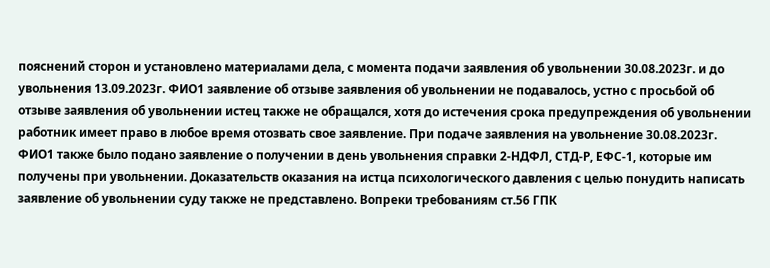пояснений сторон и установлено материалами дела, с момента подачи заявления об увольнении 30.08.2023г. и до увольнения 13.09.2023г. ФИО1 заявление об отзыве заявления об увольнении не подавалось, устно с просьбой об отзыве заявления об увольнении истец также не обращался, хотя до истечения срока предупреждения об увольнении работник имеет право в любое время отозвать свое заявление. При подаче заявления на увольнение 30.08.2023г. ФИО1 также было подано заявление о получении в день увольнения справки 2-НДФЛ, СТД-Р, ЕФС-1, которые им получены при увольнении. Доказательств оказания на истца психологического давления с целью понудить написать заявление об увольнении суду также не представлено. Вопреки требованиям ст.56 ГПК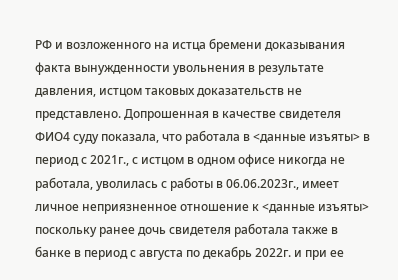РФ и возложенного на истца бремени доказывания факта вынужденности увольнения в результате давления, истцом таковых доказательств не представлено. Допрошенная в качестве свидетеля ФИО4 суду показала, что работала в <данные изъяты> в период с 2021г., с истцом в одном офисе никогда не работала, уволилась с работы в 06.06.2023г., имеет личное неприязненное отношение к <данные изъяты> поскольку ранее дочь свидетеля работала также в банке в период с августа по декабрь 2022г. и при ее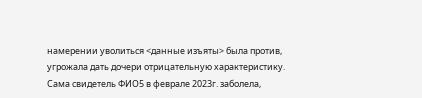намерении уволиться <данные изъяты> была против, угрожала дать дочери отрицательную характеристику. Сама свидетель ФИО5 в феврале 2023г. заболела,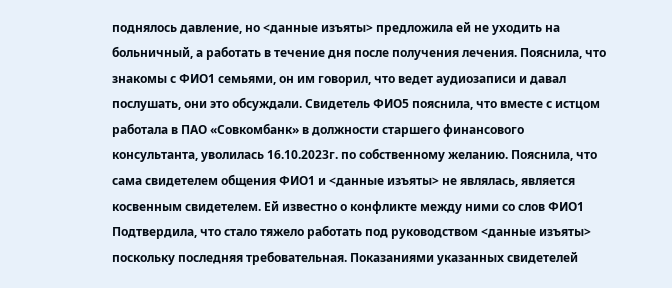поднялось давление, но <данные изъяты> предложила ей не уходить на больничный, а работать в течение дня после получения лечения. Пояснила, что знакомы с ФИО1 семьями, он им говорил, что ведет аудиозаписи и давал послушать, они это обсуждали. Свидетель ФИО5 пояснила, что вместе с истцом работала в ПАО «Совкомбанк» в должности старшего финансового консультанта, уволилась 16.10.2023г. по собственному желанию. Пояснила, что сама свидетелем общения ФИО1 и <данные изъяты> не являлась, является косвенным свидетелем. Ей известно о конфликте между ними со слов ФИО1 Подтвердила, что стало тяжело работать под руководством <данные изъяты> поскольку последняя требовательная. Показаниями указанных свидетелей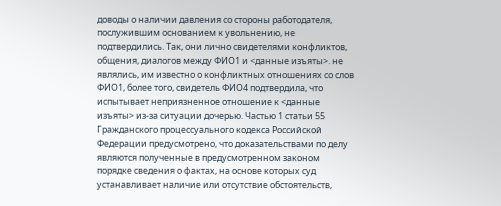доводы о наличии давления со стороны работодателя, послужившим основанием к увольнению, не подтвердились. Так, они лично свидетелями конфликтов, общения, диалогов между ФИО1 и <данные изъяты>. не являлись, им известно о конфликтных отношениях со слов ФИО1, более того, свидетель ФИО4 подтвердила, что испытывает неприязненное отношение к <данные изъяты> из-за ситуации дочерью. Частью 1 статьи 55 Гражданского процессуального кодекса Российской Федерации предусмотрено, что доказательствами по делу являются полученные в предусмотренном законом порядке сведения о фактах, на основе которых суд устанавливает наличие или отсутствие обстоятельств,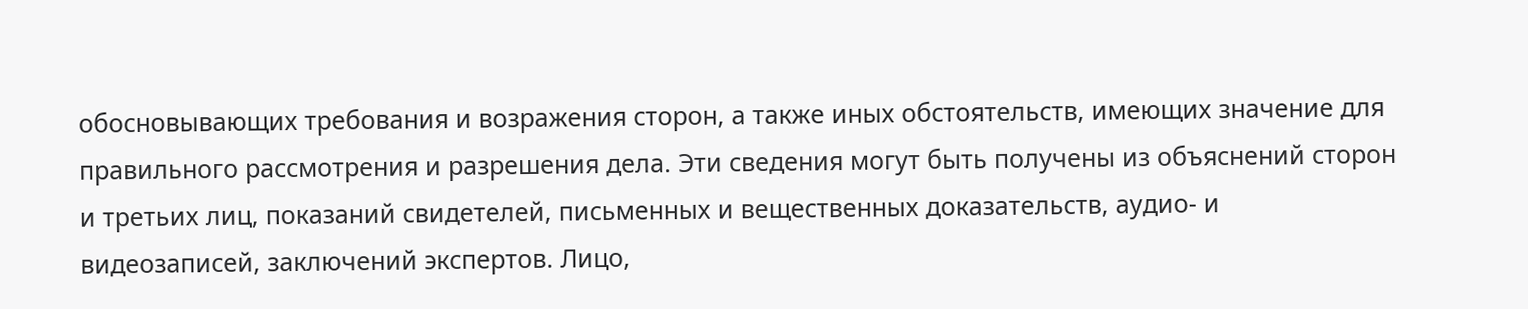обосновывающих требования и возражения сторон, а также иных обстоятельств, имеющих значение для правильного рассмотрения и разрешения дела. Эти сведения могут быть получены из объяснений сторон и третьих лиц, показаний свидетелей, письменных и вещественных доказательств, аудио- и видеозаписей, заключений экспертов. Лицо,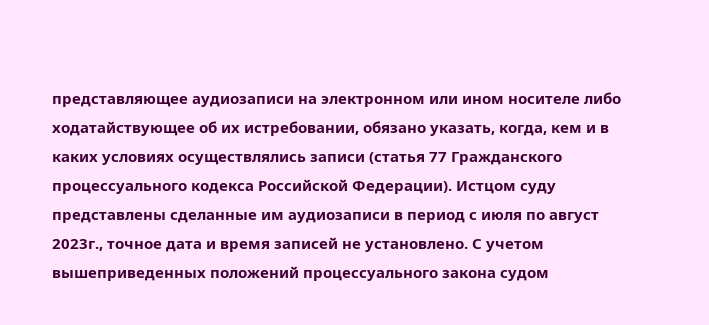представляющее аудиозаписи на электронном или ином носителе либо ходатайствующее об их истребовании, обязано указать, когда, кем и в каких условиях осуществлялись записи (статья 77 Гражданского процессуального кодекса Российской Федерации). Истцом суду представлены сделанные им аудиозаписи в период с июля по август 2023г., точное дата и время записей не установлено. С учетом вышеприведенных положений процессуального закона судом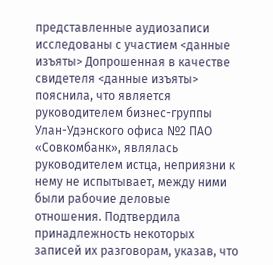представленные аудиозаписи исследованы с участием <данные изъяты> Допрошенная в качестве свидетеля <данные изъяты> пояснила, что является руководителем бизнес-группы Улан-Удэнского офиса №2 ПАО «Совкомбанк», являлась руководителем истца, неприязни к нему не испытывает, между ними были рабочие деловые отношения. Подтвердила принадлежность некоторых записей их разговорам, указав, что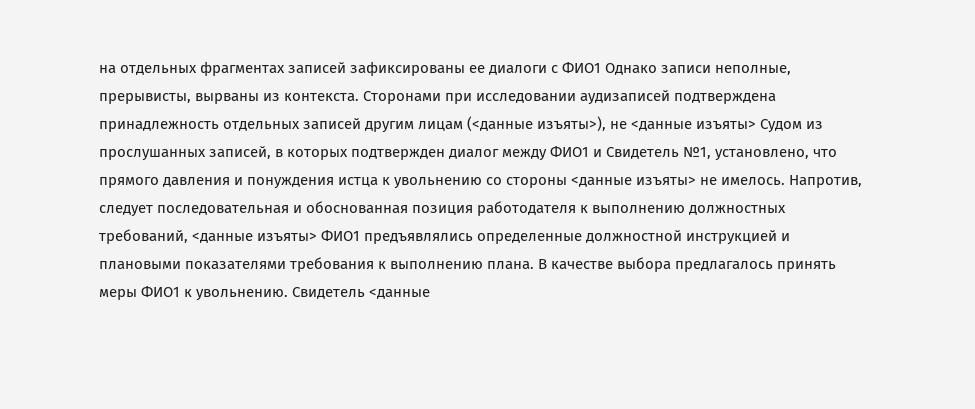на отдельных фрагментах записей зафиксированы ее диалоги с ФИО1 Однако записи неполные, прерывисты, вырваны из контекста. Сторонами при исследовании аудизаписей подтверждена принадлежность отдельных записей другим лицам (<данные изъяты>), не <данные изъяты> Судом из прослушанных записей, в которых подтвержден диалог между ФИО1 и Свидетель №1, установлено, что прямого давления и понуждения истца к увольнению со стороны <данные изъяты> не имелось. Напротив, следует последовательная и обоснованная позиция работодателя к выполнению должностных требований, <данные изъяты> ФИО1 предъявлялись определенные должностной инструкцией и плановыми показателями требования к выполнению плана. В качестве выбора предлагалось принять меры ФИО1 к увольнению. Свидетель <данные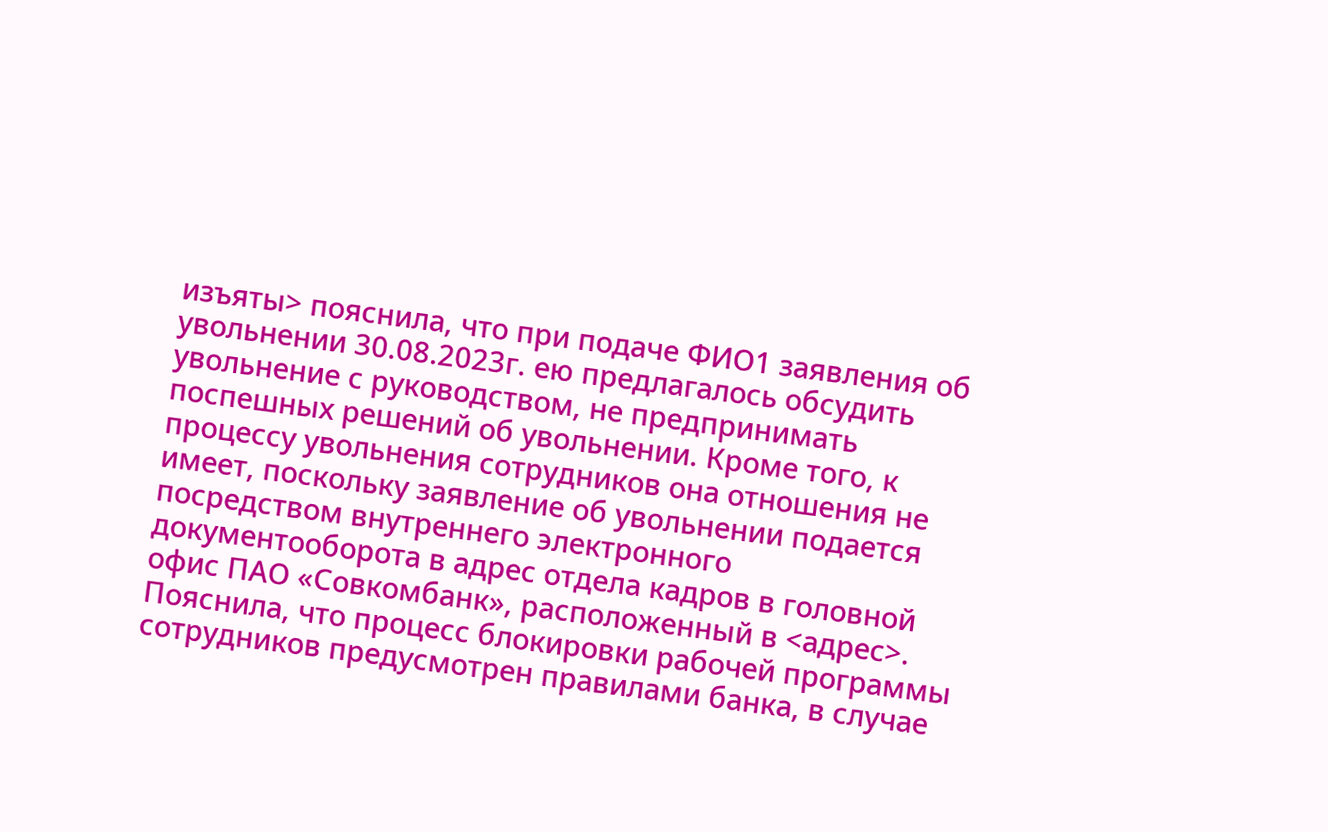изъяты> пояснила, что при подаче ФИО1 заявления об увольнении 30.08.2023г. ею предлагалось обсудить увольнение с руководством, не предпринимать поспешных решений об увольнении. Кроме того, к процессу увольнения сотрудников она отношения не имеет, поскольку заявление об увольнении подается посредством внутреннего электронного документооборота в адрес отдела кадров в головной офис ПАО «Совкомбанк», расположенный в <адрес>. Пояснила, что процесс блокировки рабочей программы сотрудников предусмотрен правилами банка, в случае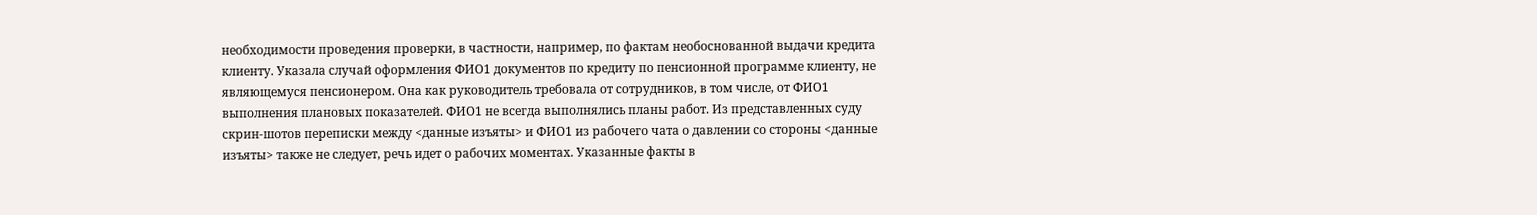необходимости проведения проверки, в частности, например, по фактам необоснованной выдачи кредита клиенту. Указала случай оформления ФИО1 документов по кредиту по пенсионной программе клиенту, не являющемуся пенсионером. Она как руководитель требовала от сотрудников, в том числе, от ФИО1 выполнения плановых показателей. ФИО1 не всегда выполнялись планы работ. Из представленных суду скрин-шотов переписки между <данные изъяты> и ФИО1 из рабочего чата о давлении со стороны <данные изъяты> также не следует, речь идет о рабочих моментах. Указанные факты в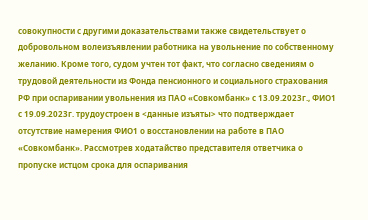совокупности с другими доказательствами также свидетельствует о добровольном волеизъявлении работника на увольнение по собственному желанию. Кроме того, судом учтен тот факт, что согласно сведениям о трудовой деятельности из Фонда пенсионного и социального страхования РФ при оспаривании увольнения из ПАО «Совкомбанк» с 13.09.2023г., ФИО1 с 19.09.2023г. трудоустроен в <данные изъяты> что подтверждает отсутствие намерения ФИО1 о восстановлении на работе в ПАО «Совкомбанк». Рассмотрев ходатайство представителя ответчика о пропуске истцом срока для оспаривания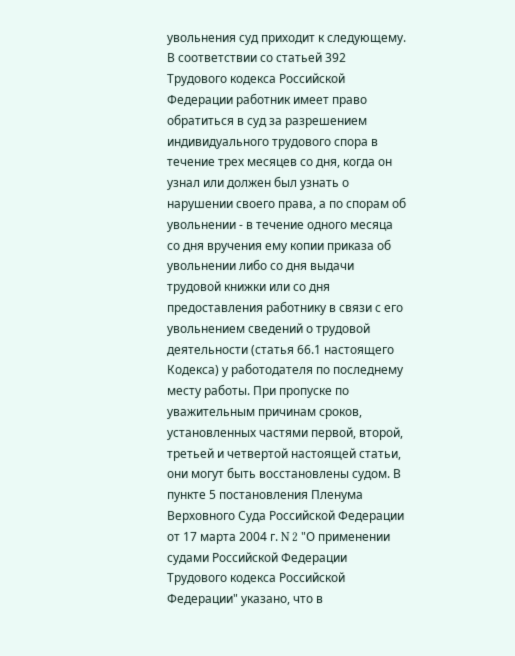увольнения суд приходит к следующему. В соответствии со статьей 392 Трудового кодекса Российской Федерации работник имеет право обратиться в суд за разрешением индивидуального трудового спора в течение трех месяцев со дня, когда он узнал или должен был узнать о нарушении своего права, а по спорам об увольнении - в течение одного месяца со дня вручения ему копии приказа об увольнении либо со дня выдачи трудовой книжки или со дня предоставления работнику в связи с его увольнением сведений о трудовой деятельности (статья 66.1 настоящего Кодекса) у работодателя по последнему месту работы. При пропуске по уважительным причинам сроков, установленных частями первой, второй, третьей и четвертой настоящей статьи, они могут быть восстановлены судом. В пункте 5 постановления Пленума Верховного Суда Российской Федерации от 17 марта 2004 г. N 2 "О применении судами Российской Федерации Трудового кодекса Российской Федерации" указано, что в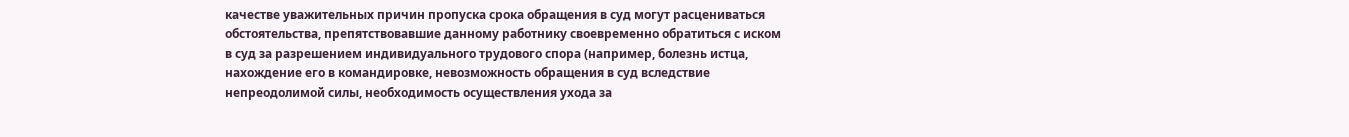качестве уважительных причин пропуска срока обращения в суд могут расцениваться обстоятельства, препятствовавшие данному работнику своевременно обратиться с иском в суд за разрешением индивидуального трудового спора (например, болезнь истца, нахождение его в командировке, невозможность обращения в суд вследствие непреодолимой силы, необходимость осуществления ухода за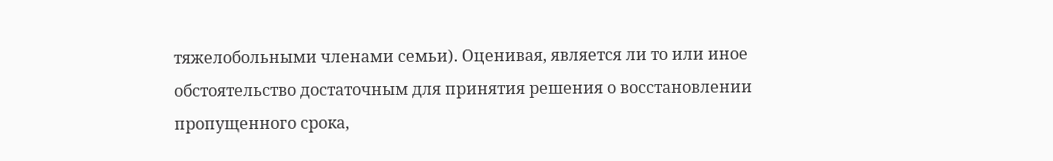тяжелобольными членами семьи). Оценивая, является ли то или иное обстоятельство достаточным для принятия решения о восстановлении пропущенного срока,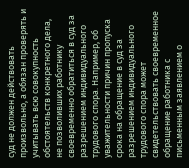суд не должен действовать произвольно, а обязан проверять и учитывать всю совокупность обстоятельств конкретного дела, не позволивших работнику своевременно обратиться в суд за разрешением индивидуального трудового спора. Например, об уважительности причин пропуска срока на обращение в суд за разрешением индивидуального трудового спора может свидетельствовать своевременное обращение работника с письменным заявлением о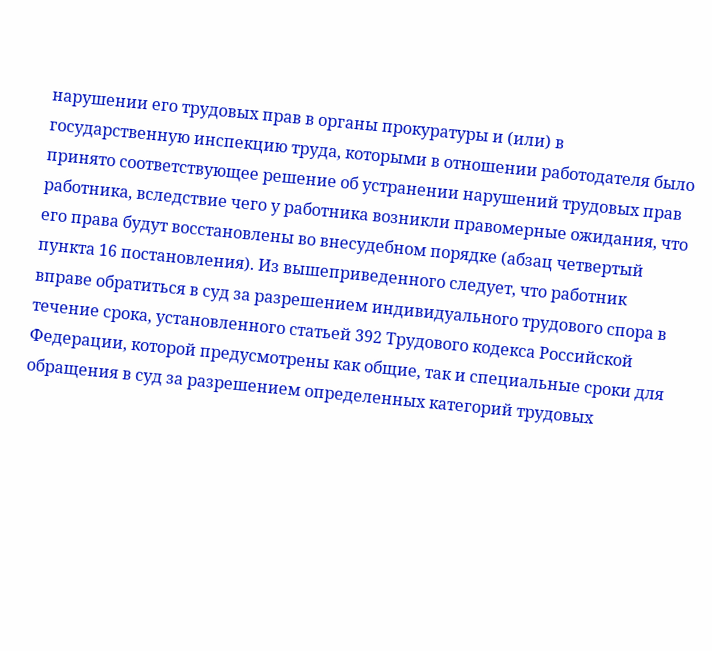нарушении его трудовых прав в органы прокуратуры и (или) в государственную инспекцию труда, которыми в отношении работодателя было принято соответствующее решение об устранении нарушений трудовых прав работника, вследствие чего у работника возникли правомерные ожидания, что его права будут восстановлены во внесудебном порядке (абзац четвертый пункта 16 постановления). Из вышеприведенного следует, что работник вправе обратиться в суд за разрешением индивидуального трудового спора в течение срока, установленного статьей 392 Трудового кодекса Российской Федерации, которой предусмотрены как общие, так и специальные сроки для обращения в суд за разрешением определенных категорий трудовых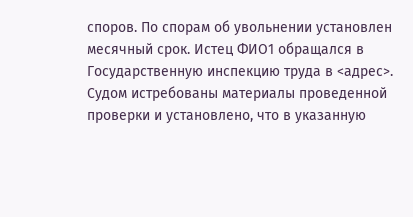споров. По спорам об увольнении установлен месячный срок. Истец ФИО1 обращался в Государственную инспекцию труда в <адрес>. Судом истребованы материалы проведенной проверки и установлено, что в указанную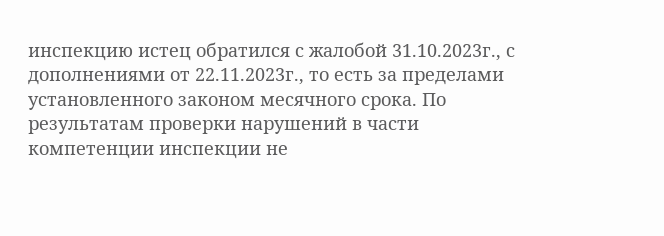инспекцию истец обратился с жалобой 31.10.2023г., с дополнениями от 22.11.2023г., то есть за пределами установленного законом месячного срока. По результатам проверки нарушений в части компетенции инспекции не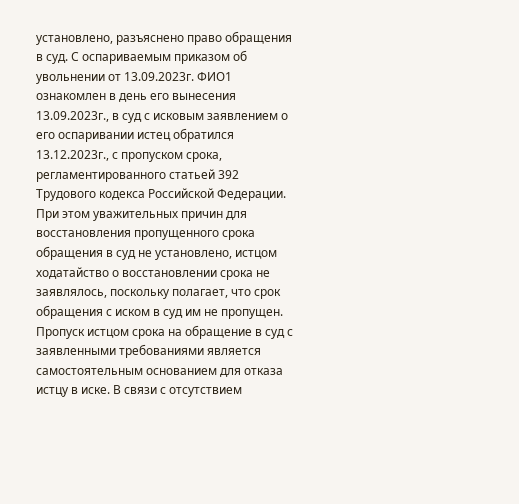установлено, разъяснено право обращения в суд. С оспариваемым приказом об увольнении от 13.09.2023г. ФИО1 ознакомлен в день его вынесения 13.09.2023г., в суд с исковым заявлением о его оспаривании истец обратился 13.12.2023г., с пропуском срока, регламентированного статьей 392 Трудового кодекса Российской Федерации. При этом уважительных причин для восстановления пропущенного срока обращения в суд не установлено, истцом ходатайство о восстановлении срока не заявлялось, поскольку полагает, что срок обращения с иском в суд им не пропущен. Пропуск истцом срока на обращение в суд с заявленными требованиями является самостоятельным основанием для отказа истцу в иске. В связи с отсутствием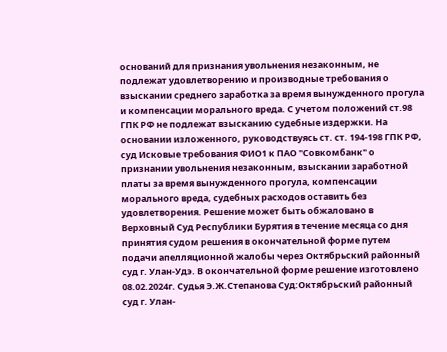оснований для признания увольнения незаконным, не подлежат удовлетворению и производные требования о взыскании среднего заработка за время вынужденного прогула и компенсации морального вреда. С учетом положений ст.98 ГПК РФ не подлежат взысканию судебные издержки. На основании изложенного, руководствуясь ст. ст. 194-198 ГПК РФ, суд Исковые требования ФИО1 к ПАО "Совкомбанк" о признании увольнения незаконным, взыскании заработной платы за время вынужденного прогула, компенсации морального вреда, судебных расходов оставить без удовлетворения. Решение может быть обжаловано в Верховный Суд Республики Бурятия в течение месяца со дня принятия судом решения в окончательной форме путем подачи апелляционной жалобы через Октябрьский районный суд г. Улан-Удэ. В окончательной форме решение изготовлено 08.02.2024г. Судья Э.Ж.Степанова Суд:Октябрьский районный суд г. Улан-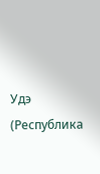Удэ (Республика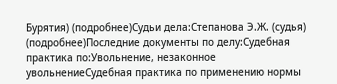Бурятия) (подробнее)Судьи дела:Степанова Э.Ж. (судья) (подробнее)Последние документы по делу:Судебная практика по:Увольнение, незаконное увольнениеСудебная практика по применению нормы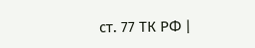ст. 77 ТК РФ |